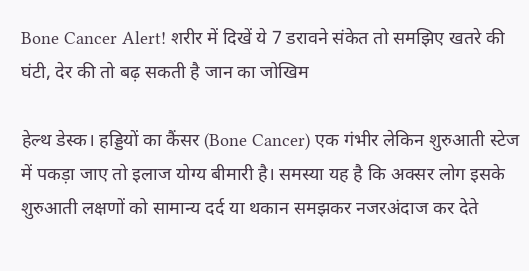Bone Cancer Alert! शरीर में दिखें ये 7 डरावने संकेत तो समझिए खतरे की घंटी, देर की तो बढ़ सकती है जान का जोखिम

हेल्थ डेस्क। हड्डियों का कैंसर (Bone Cancer) एक गंभीर लेकिन शुरुआती स्टेज में पकड़ा जाए तो इलाज योग्य बीमारी है। समस्या यह है कि अक्सर लोग इसके शुरुआती लक्षणों को सामान्य दर्द या थकान समझकर नजरअंदाज कर देते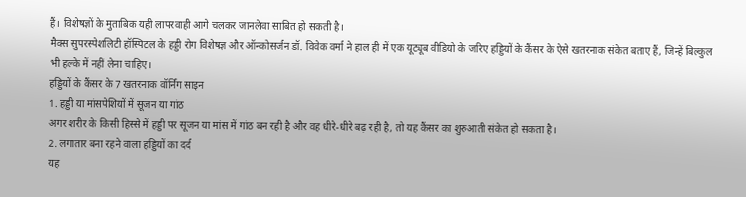हैं। विशेषज्ञों के मुताबिक यही लापरवाही आगे चलकर जानलेवा साबित हो सकती है।
मैक्स सुपरस्पेशलिटी हॉस्पिटल के हड्डी रोग विशेषज्ञ और ऑन्कोसर्जन डॉ. विवेक वर्मा ने हाल ही में एक यूट्यूब वीडियो के जरिए हड्डियों के कैंसर के ऐसे खतरनाक संकेत बताए हैं, जिन्हें बिल्कुल भी हल्के में नहीं लेना चाहिए।
हड्डियों के कैंसर के 7 खतरनाक वॉर्निंग साइन
1. हड्डी या मांसपेशियों में सूजन या गांठ
अगर शरीर के किसी हिस्से में हड्डी पर सूजन या मांस में गांठ बन रही है और वह धीरे-धीरे बढ़ रही है, तो यह कैंसर का शुरुआती संकेत हो सकता है।
2. लगातार बना रहने वाला हड्डियों का दर्द
यह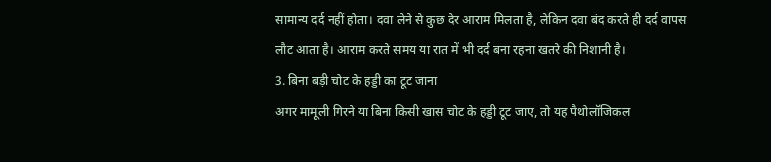सामान्य दर्द नहीं होता। दवा लेने से कुछ देर आराम मिलता है, लेकिन दवा बंद करते ही दर्द वापस लौट आता है। आराम करते समय या रात में भी दर्द बना रहना खतरे की निशानी है।
3. बिना बड़ी चोट के हड्डी का टूट जाना
अगर मामूली गिरने या बिना किसी खास चोट के हड्डी टूट जाए, तो यह पैथोलॉजिकल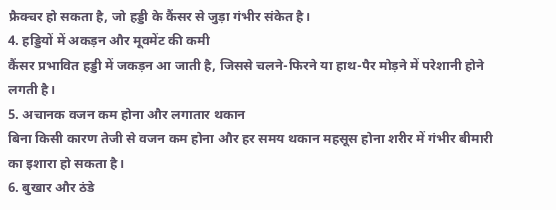फ्रैक्चर हो सकता है, जो हड्डी के कैंसर से जुड़ा गंभीर संकेत है।
4. हड्डियों में अकड़न और मूवमेंट की कमी
कैंसर प्रभावित हड्डी में जकड़न आ जाती है, जिससे चलने-फिरने या हाथ-पैर मोड़ने में परेशानी होने लगती है।
5. अचानक वजन कम होना और लगातार थकान
बिना किसी कारण तेजी से वजन कम होना और हर समय थकान महसूस होना शरीर में गंभीर बीमारी का इशारा हो सकता है।
6. बुखार और ठंडे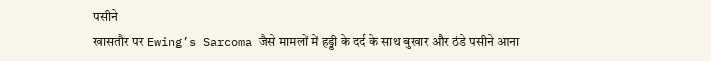पसीने
खासतौर पर Ewing’s Sarcoma जैसे मामलों में हड्डी के दर्द के साथ बुखार और ठंडे पसीने आना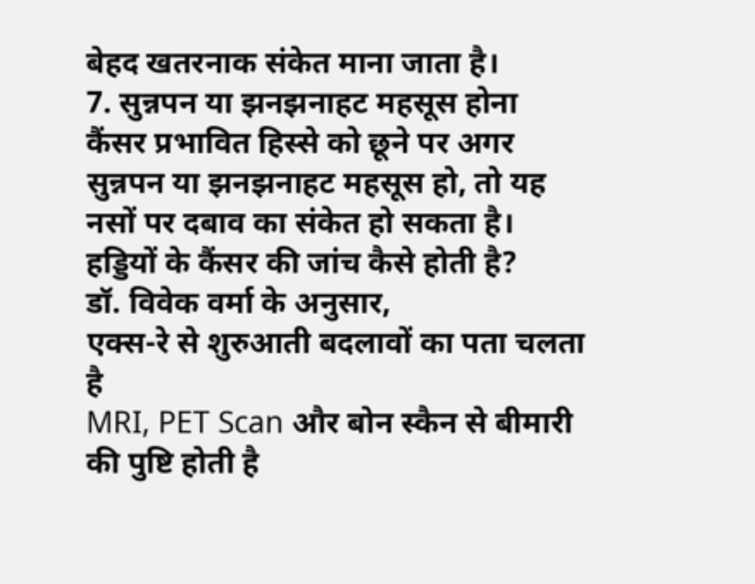बेहद खतरनाक संकेत माना जाता है।
7. सुन्नपन या झनझनाहट महसूस होना
कैंसर प्रभावित हिस्से को छूने पर अगर सुन्नपन या झनझनाहट महसूस हो, तो यह नसों पर दबाव का संकेत हो सकता है।
हड्डियों के कैंसर की जांच कैसे होती है?
डॉ. विवेक वर्मा के अनुसार,
एक्स-रे से शुरुआती बदलावों का पता चलता है
MRI, PET Scan और बोन स्कैन से बीमारी की पुष्टि होती है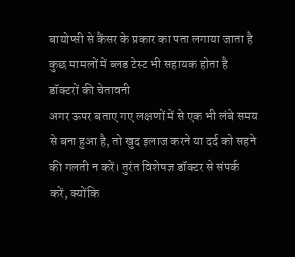बायोप्सी से कैंसर के प्रकार का पता लगाया जाता है
कुछ मामलों में ब्लड टेस्ट भी सहायक होता है
डॉक्टरों की चेतावनी
अगर ऊपर बताए गए लक्षणों में से एक भी लंबे समय से बना हुआ है, तो खुद इलाज करने या दर्द को सहने की गलती न करें। तुरंत विशेषज्ञ डॉक्टर से संपर्क करें, क्योंकि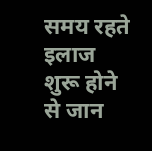समय रहते इलाज शुरू होने से जान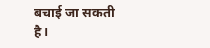बचाई जा सकती है।